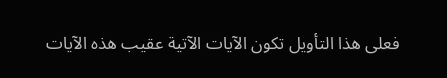فعلى هذا التأويل تكون الآيات الآتية عقيب هذه الآيات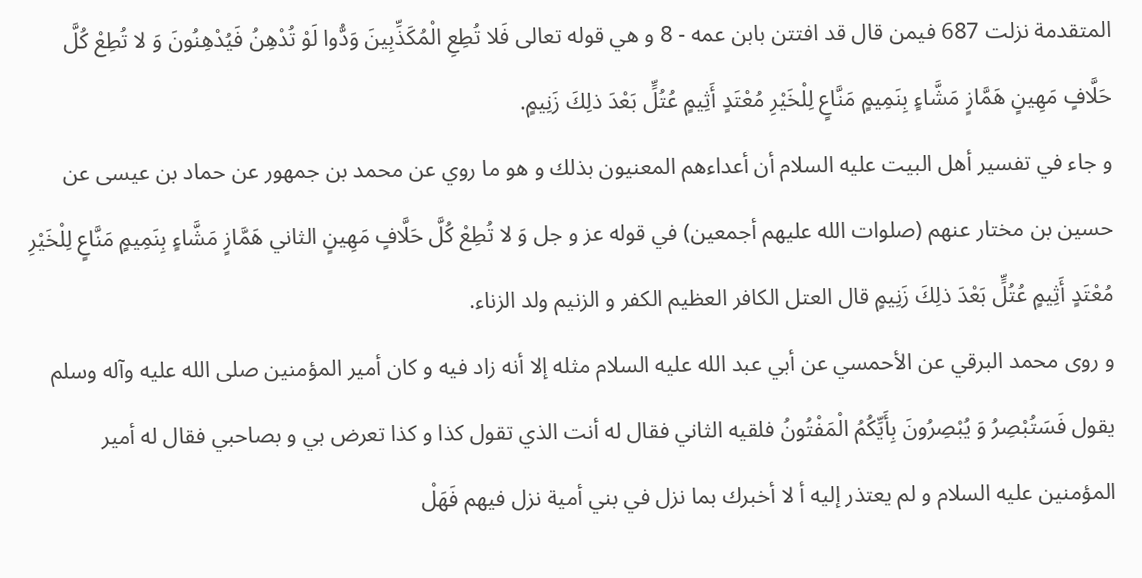المتقدمة نزلت 687 فيمن قال قد افتتن بابن عمه - 8 و هي قوله تعالى فَلا تُطِعِ الْمُكَذِّبِينَ وَدُّوا لَوْ تُدْهِنُ فَيُدْهِنُونَ وَ لا تُطِعْ كُلَّ حَلَّافٍ مَهِينٍ هَمَّازٍ مَشَّاءٍ بِنَمِيمٍ مَنَّاعٍ لِلْخَيْرِ مُعْتَدٍ أَثِيمٍ عُتُلٍّ بَعْدَ ذلِكَ زَنِيمٍ.
و جاء في تفسير أهل البيت عليه السلام أن أعداءهم المعنيون بذلك و هو ما روي عن محمد بن جمهور عن حماد بن عيسى عن حسين بن مختار عنهم (صلوات الله عليهم أجمعين) في قوله عز و جل وَ لا تُطِعْ كُلَّ حَلَّافٍ مَهِينٍ الثاني هَمَّازٍ مَشَّاءٍ بِنَمِيمٍ مَنَّاعٍ لِلْخَيْرِ مُعْتَدٍ أَثِيمٍ عُتُلٍّ بَعْدَ ذلِكَ زَنِيمٍ قال العتل الكافر العظيم الكفر و الزنيم ولد الزناء.
و روى محمد البرقي عن الأحمسي عن أبي عبد الله عليه السلام مثله إلا أنه زاد فيه و كان أمير المؤمنين صلى الله عليه وآله وسلم يقول فَسَتُبْصِرُ وَ يُبْصِرُونَ بِأَيِّكُمُ الْمَفْتُونُ فلقيه الثاني فقال له أنت الذي تقول كذا و كذا تعرض بي و بصاحبي فقال له أمير المؤمنين عليه السلام و لم يعتذر إليه أ لا أخبرك بما نزل في بني أمية نزل فيهم فَهَلْ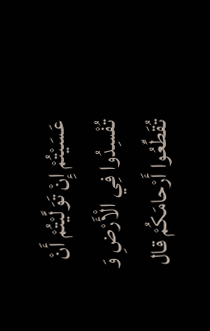عَسَيْتُمْ إِنْ تَوَلَّيْتُمْ أَنْ تُفْسِدُوا فِي الْأَرْضِ وَ تُقَطِّعُوا أَرْحامَكُمْ قال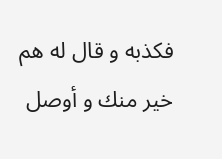فكذبه و قال له هم خير منك و أوصل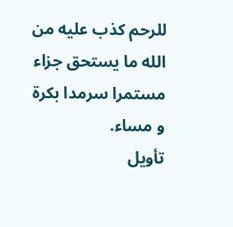للرحم كذب عليه من الله ما يستحق جزاء مستمرا سرمدا بكرة و مساء.
تأويل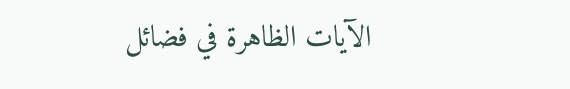الآيات الظاهرة في فضائل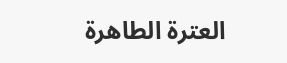العترة الطاهرة